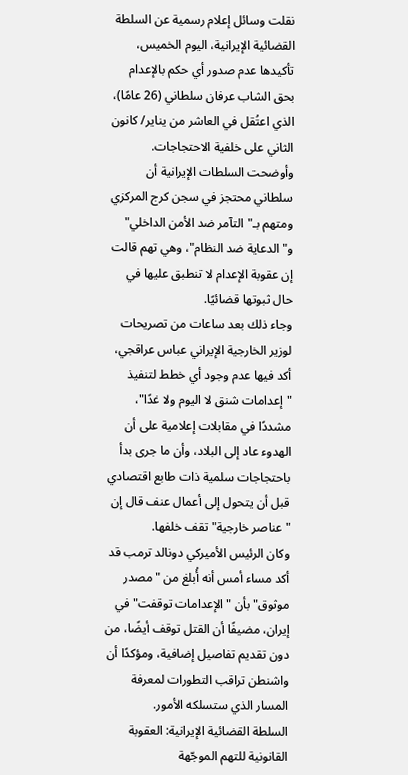نقلت وسائل إعلام رسمية عن السلطة القضائية الإيرانية، اليوم الخميس، تأكيدها عدم صدور أي حكم بالإعدام بحق الشاب عرفان سلطاني (26 عامًا)، الذي اعتُقل في العاشر من يناير/ كانون الثاني على خلفية الاحتجاجات.
وأوضحت السلطات الإيرانية أن سلطاني محتجز في سجن كرج المركزي ومتهم بـ"التآمر ضد الأمن الداخلي" و"الدعاية ضد النظام"، وهي تهم قالت إن عقوبة الإعدام لا تنطبق عليها في حال ثبوتها قضائيًا.
وجاء ذلك بعد ساعات من تصريحات لوزير الخارجية الإيراني عباس عراقجي، أكد فيها عدم وجود أي خطط لتنفيذ "إعدامات شنق لا اليوم ولا غدًا"، مشددًا في مقابلات إعلامية على أن الهدوء عاد إلى البلاد، وأن ما جرى بدأ باحتجاجات سلمية ذات طابع اقتصادي قبل أن يتحول إلى أعمال عنف قال إن "عناصر خارجية" تقف خلفها.
وكان الرئيس الأميركي دونالد ترمب قد أكد مساء أمس أنه أُبلغ من "مصدر موثوق" بأن "الإعدامات توقفت" في إيران، مضيفًا أن القتل توقف أيضًا، من دون تقديم تفاصيل إضافية، ومؤكدًا أن واشنطن تراقب التطورات لمعرفة المسار الذي ستسلكه الأمور.
السلطة القضائية الإيرانية: العقوبة القانونية للتهم الموجّهة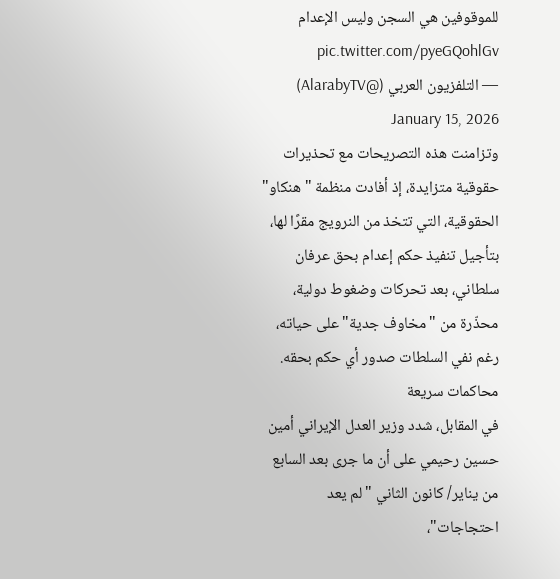للموقوفين هي السجن وليس الإعدام pic.twitter.com/pyeGQohlGv
— التلفزيون العربي (@AlarabyTV) January 15, 2026
وتزامنت هذه التصريحات مع تحذيرات حقوقية متزايدة، إذ أفادت منظمة "هنكاو" الحقوقية، التي تتخذ من النرويج مقرًا لها، بتأجيل تنفيذ حكم إعدام بحق عرفان سلطاني، بعد تحركات وضغوط دولية، محذّرة من "مخاوف جدية" على حياته، رغم نفي السلطات صدور أي حكم بحقه.
محاكمات سريعة
في المقابل، شدد وزير العدل الإيراني أمين حسين رحيمي على أن ما جرى بعد السابع من يناير/ كانون الثاني "لم يعد احتجاجات"،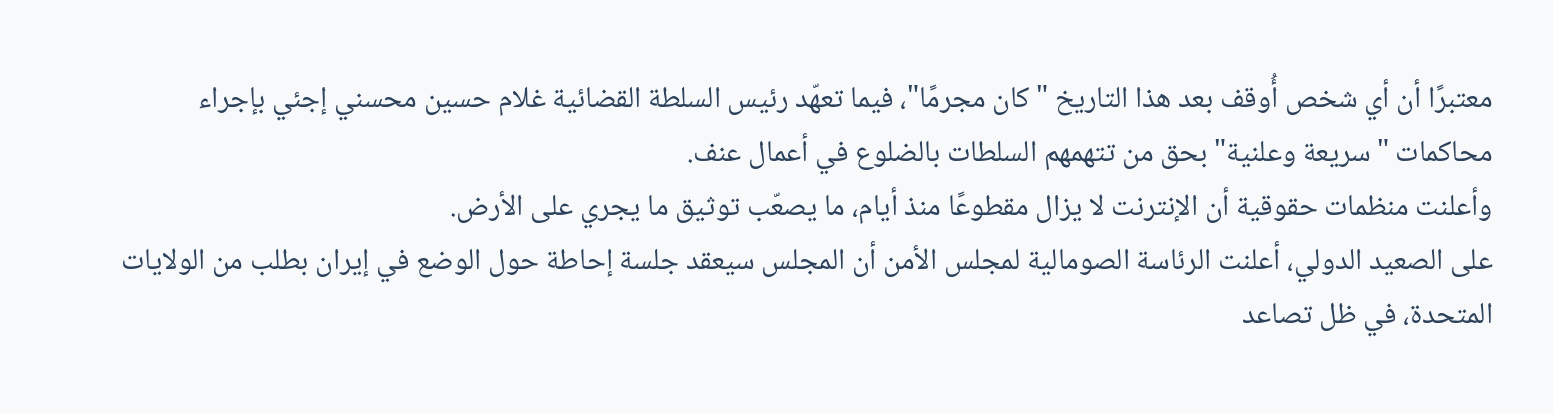معتبرًا أن أي شخص أُوقف بعد هذا التاريخ "كان مجرمًا"، فيما تعهّد رئيس السلطة القضائية غلام حسين محسني إجئي بإجراء محاكمات "سريعة وعلنية" بحق من تتهمهم السلطات بالضلوع في أعمال عنف.
وأعلنت منظمات حقوقية أن الإنترنت لا يزال مقطوعًا منذ أيام، ما يصعّب توثيق ما يجري على الأرض.
على الصعيد الدولي، أعلنت الرئاسة الصومالية لمجلس الأمن أن المجلس سيعقد جلسة إحاطة حول الوضع في إيران بطلب من الولايات المتحدة، في ظل تصاعد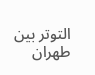التوتر بين طهران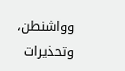وواشنطن، وتحذيرات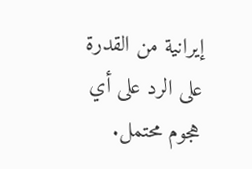إيرانية من القدرة على الرد على أي هجوم محتمل.